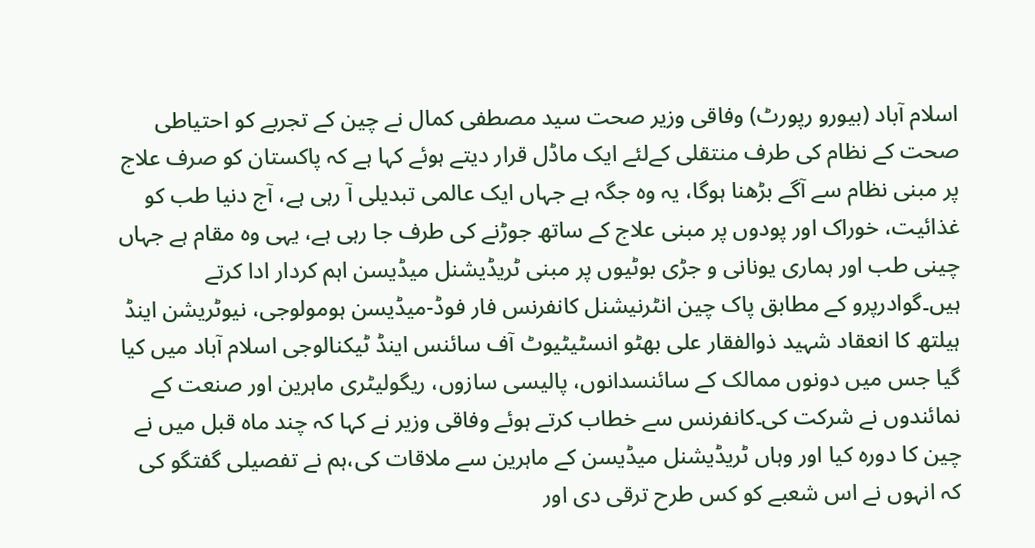اسلام آباد (بیورو رپورٹ) وفاقی وزیر صحت سید مصطفی کمال نے چین کے تجربے کو احتیاطی صحت کے نظام کی طرف منتقلی کےلئے ایک ماڈل قرار دیتے ہوئے کہا ہے کہ پاکستان کو صرف علاج پر مبنی نظام سے آگے بڑھنا ہوگا، یہ وہ جگہ ہے جہاں ایک عالمی تبدیلی آ رہی ہے، آج دنیا طب کو غذائیت، خوراک اور پودوں پر مبنی علاج کے ساتھ جوڑنے کی طرف جا رہی ہے، یہی وہ مقام ہے جہاں چینی طب اور ہماری یونانی و جڑی بوٹیوں پر مبنی ٹریڈیشنل میڈیسن اہم کردار ادا کرتے ہیں۔گوادرپرو کے مطابق پاک چین انٹرنیشنل کانفرنس فار فوڈ-میڈیسن ہومولوجی، نیوٹریشن اینڈ ہیلتھ کا انعقاد شہید ذوالفقار علی بھٹو انسٹیٹیوٹ آف سائنس اینڈ ٹیکنالوجی اسلام آباد میں کیا گیا جس میں دونوں ممالک کے سائنسدانوں، پالیسی سازوں، ریگولیٹری ماہرین اور صنعت کے نمائندوں نے شرکت کی۔کانفرنس سے خطاب کرتے ہوئے وفاقی وزیر نے کہا کہ چند ماہ قبل میں نے چین کا دورہ کیا اور وہاں ٹریڈیشنل میڈیسن کے ماہرین سے ملاقات کی،ہم نے تفصیلی گفتگو کی کہ انہوں نے اس شعبے کو کس طرح ترقی دی اور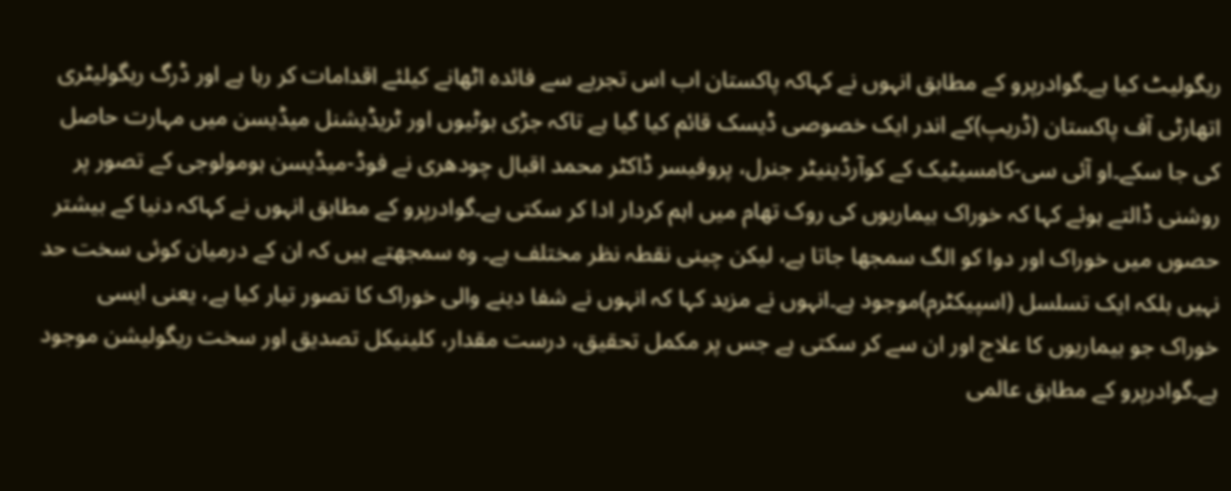ریگولیٹ کیا ہے۔گوادرپرو کے مطابق انہوں نے کہاکہ پاکستان اب اس تجربے سے فائدہ اٹھانے کیلئے اقدامات کر رہا ہے اور ڈرگ ریگولیٹری اتھارٹی آف پاکستان (ڈریپ)کے اندر ایک خصوصی ڈیسک قائم کیا گیا ہے تاکہ جڑی بوٹیوں اور ٹریڈیشنل میڈیسن میں مہارت حاصل کی جا سکے۔او آئی سی-کامسیٹیک کے کوآرڈینیٹر جنرل، پروفیسر ڈاکٹر محمد اقبال چودھری نے فوڈ-میڈیسن ہومولوجی کے تصور پر روشنی ڈالتے ہوئے کہا کہ خوراک بیماریوں کی روک تھام میں اہم کردار ادا کر سکتی ہے۔گوادرپرو کے مطابق انہوں نے کہاکہ دنیا کے بیشتر حصوں میں خوراک اور دوا کو الگ سمجھا جاتا ہے، لیکن چینی نقطہ نظر مختلف ہے۔ وہ سمجھتے ہیں کہ ان کے درمیان کوئی سخت حد نہیں بلکہ ایک تسلسل (اسپیکٹرم)موجود ہے۔انہوں نے مزید کہا کہ انہوں نے شفا دینے والی خوراک کا تصور تیار کیا ہے، یعنی ایسی خوراک جو بیماریوں کا علاج اور ان سے کر سکتی ہے جس پر مکمل تحقیق، درست مقدار، کلینیکل تصدیق اور سخت ریگولیشن موجود ہے۔گوادرپرو کے مطابق عالمی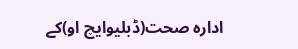ادارہ صحت(ڈبلیوایچ او)کے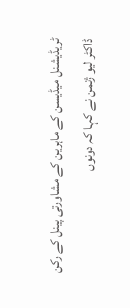ٹریڈیشنل میڈیسن کے ماہرین کے مشاورتی پینل کے رکن ڈاکٹر لیو ژنمن نے کہا کہ دونوں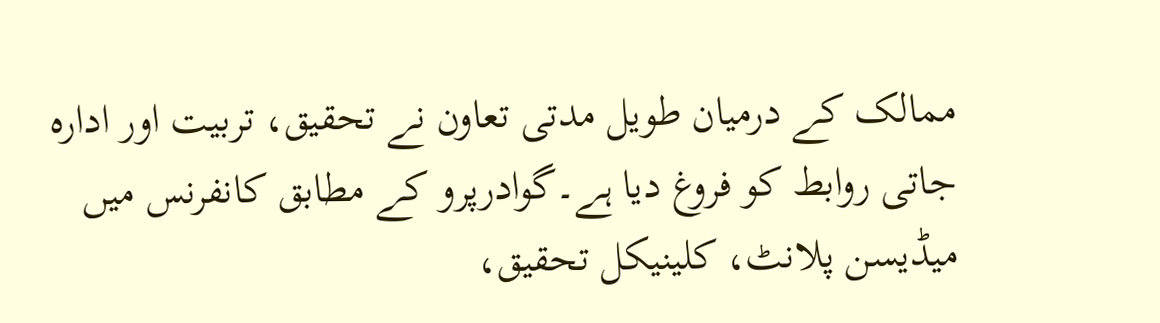ممالک کے درمیان طویل مدتی تعاون نے تحقیق، تربیت اور ادارہ جاتی روابط کو فروغ دیا ہے۔گوادرپرو کے مطابق کانفرنس میں میڈیسن پلانٹ، کلینیکل تحقیق،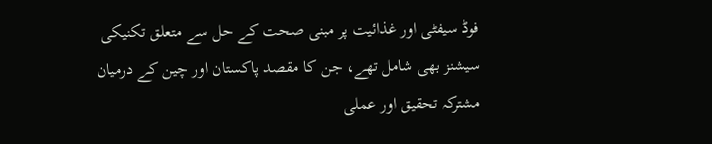فوڈ سیفٹی اور غذائیت پر مبنی صحت کے حل سے متعلق تکنیکی سیشنز بھی شامل تھے، جن کا مقصد پاکستان اور چین کے درمیان مشترکہ تحقیق اور عملی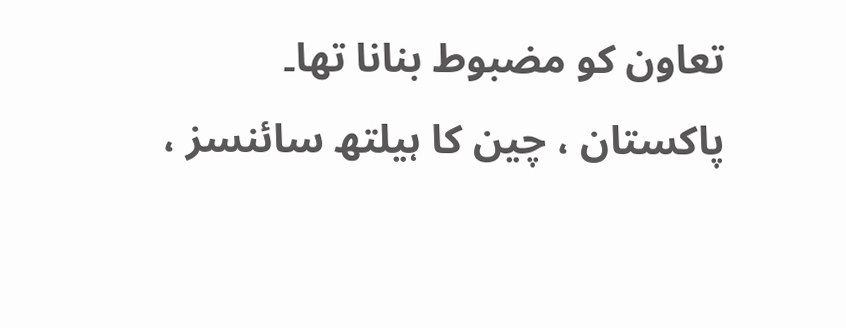تعاون کو مضبوط بنانا تھا۔
پاکستان ، چین کا ہیلتھ سائنسز ،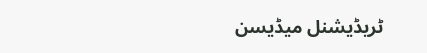ٹریڈیشنل میڈیسن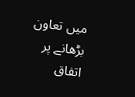میں تعاون بڑھانے پر اتفاق